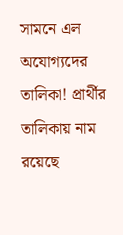সামনে এল অযোগ্যদের তালিকা! প্রার্থীর তালিকায় নাম রয়েছে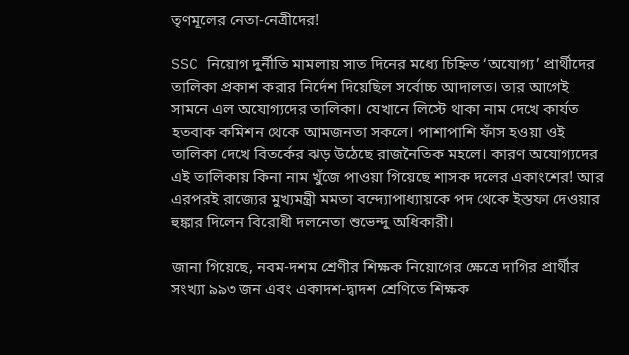তৃণমূলের নেতা-নেত্রীদের!

SSC নিয়োগ দুর্নীতি মামলায় সাত দিনের মধ্যে চিহ্নিত ‘অযোগ্য’ প্রার্থীদের তালিকা প্রকাশ করার নির্দেশ দিয়েছিল সর্বোচ্চ আদালত। তার আগেই সামনে এল অযোগ্যদের তালিকা। যেখানে লিস্টে থাকা নাম দেখে কার্যত হতবাক কমিশন থেকে আমজনতা সকলে। পাশাপাশি ফাঁস হওয়া ওই তালিকা দেখে বিতর্কের ঝড় উঠেছে রাজনৈতিক মহলে। কারণ অযোগ্যদের এই তালিকায় কিনা নাম খুঁজে পাওয়া গিয়েছে শাসক দলের একাংশের! আর এরপরই রাজ্যের মুখ্যমন্ত্রী মমতা বন্দ্যোপাধ্যায়কে পদ থেকে ইস্তফা দেওয়ার হুঙ্কার দিলেন বিরোধী দলনেতা শুভেন্দু অধিকারী।

জানা গিয়েছে, নবম-দশম শ্রেণীর শিক্ষক নিয়োগের ক্ষেত্রে দাগির প্রার্থীর সংখ্যা ৯৯৩ জন এবং একাদশ-দ্বাদশ শ্রেণিতে শিক্ষক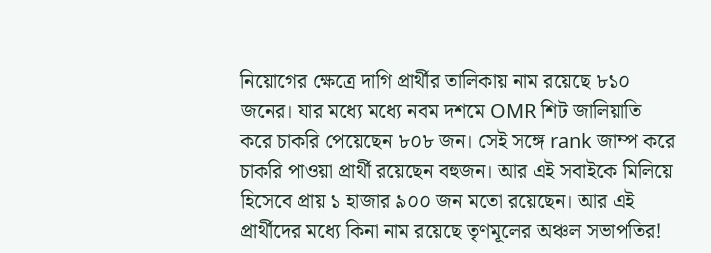নিয়োগের ক্ষেত্রে দাগি প্রার্থীর তালিকায় নাম রয়েছে ৮১০ জনের। যার মধ্যে মধ্যে নবম দশমে OMR শিট জালিয়াতি করে চাকরি পেয়েছেন ৮০৮ জন। সেই সঙ্গে rank জাম্প করে চাকরি পাওয়া প্রার্থী রয়েছেন বহুজন। আর এই সবাইকে মিলিয়ে হিসেবে প্রায় ১ হাজার ৯০০ জন মতো রয়েছেন। আর এই প্রার্থীদের মধ্যে কিনা নাম রয়েছে তৃণমূলের অঞ্চল সভাপতির!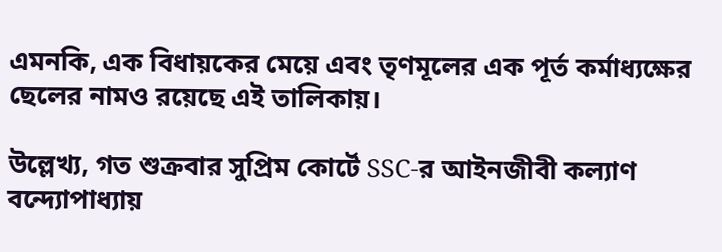এমনকি, এক বিধায়কের মেয়ে এবং তৃণমূলের এক পূর্ত কর্মাধ্যক্ষের ছেলের নামও রয়েছে এই তালিকায়।

উল্লেখ্য, গত শুক্রবার সুপ্রিম কোর্টে SSC-র আইনজীবী কল্যাণ বন্দ্যোপাধ্যায়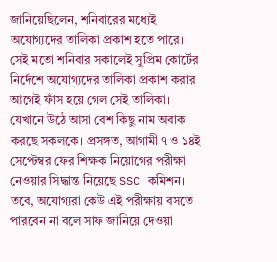জানিয়েছিলেন, শনিবারের মধ্যেই অযোগ্যদের তালিকা প্রকাশ হতে পারে। সেই মতো শনিবার সকালেই সুপ্রিম কোর্টের নির্দেশে অযোগ্যদের তালিকা প্রকাশ করার আগেই ফাঁস হয়ে গেল সেই তালিকা। যেখানে উঠে আসা বেশ কিছু নাম অবাক করছে সকলকে। প্রসঙ্গত, আগামী ৭ ও ১৪ই সেপ্টেম্বর ফের শিক্ষক নিয়োগের পরীক্ষা নেওয়ার সিদ্ধান্ত নিয়েছে SSC কমিশন। তবে, অযোগ্যরা কেউ এই পরীক্ষায় বসতে পারবেন না বলে সাফ জানিয়ে দেওয়া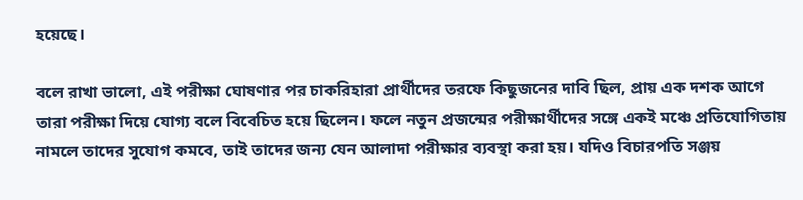হয়েছে।

বলে রাখা ভালো, এই পরীক্ষা ঘোষণার পর চাকরিহারা প্রার্থীদের তরফে কিছুজনের দাবি ছিল, প্রায় এক দশক আগে তারা পরীক্ষা দিয়ে যোগ্য বলে বিবেচিত হয়ে ছিলেন। ফলে নতুন প্রজন্মের পরীক্ষার্থীদের সঙ্গে একই মঞ্চে প্রতিযোগিতায় নামলে তাদের সুযোগ কমবে, তাই তাদের জন্য যেন আলাদা পরীক্ষার ব্যবস্থা করা হয়। যদিও বিচারপতি সঞ্জয়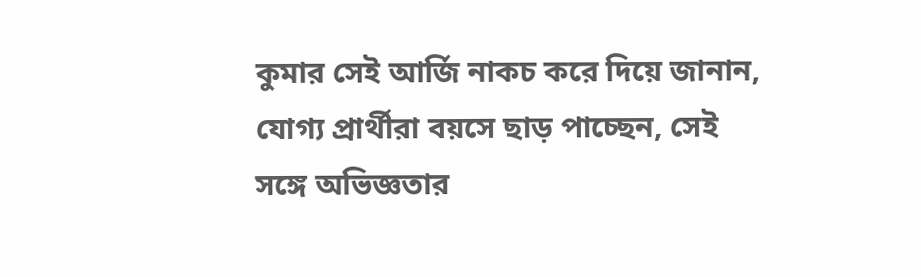কুমার সেই আর্জি নাকচ করে দিয়ে জানান, যোগ্য প্রার্থীরা বয়সে ছাড় পাচ্ছেন, সেই সঙ্গে অভিজ্ঞতার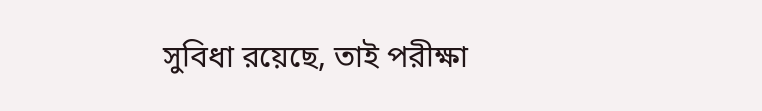সুবিধা রয়েছে, তাই পরীক্ষা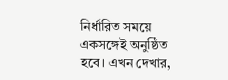নির্ধারিত সময়ে একসঙ্গেই অনুষ্ঠিত হবে। এখন দেখার,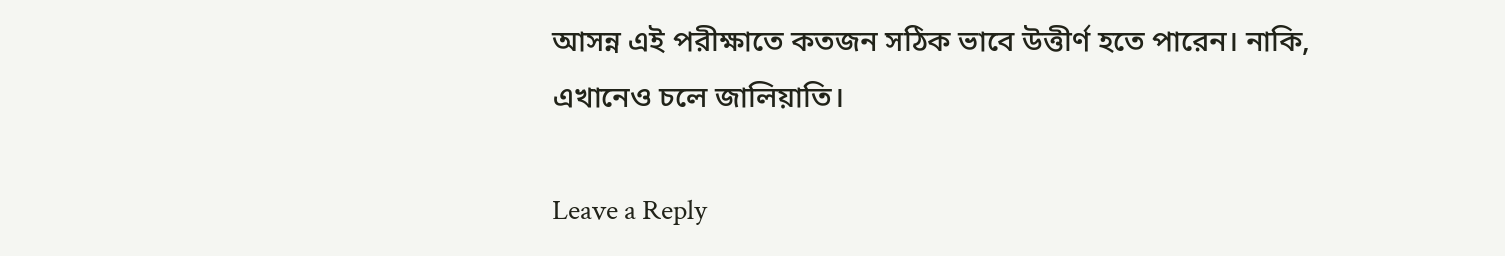আসন্ন এই পরীক্ষাতে কতজন সঠিক ভাবে উত্তীর্ণ হতে পারেন। নাকি, এখানেও চলে জালিয়াতি।

Leave a Reply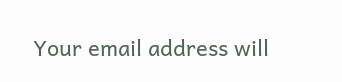Your email address will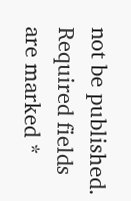not be published. Required fields are marked *